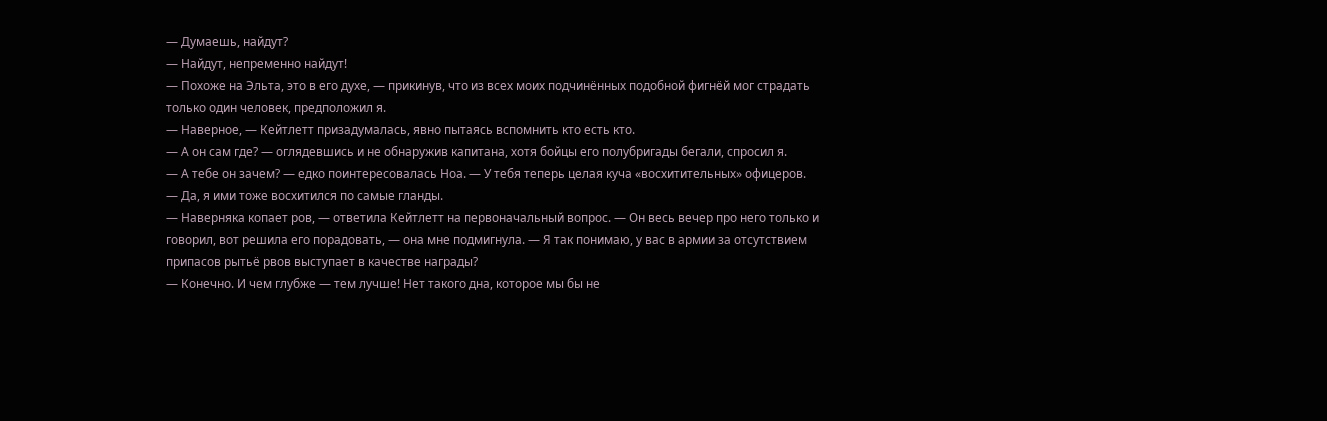— Думаешь, найдут?
— Найдут, непременно найдут!
— Похоже на Эльта, это в его духе, — прикинув, что из всех моих подчинённых подобной фигнёй мог страдать только один человек, предположил я.
— Наверное, — Кейтлетт призадумалась, явно пытаясь вспомнить кто есть кто.
— А он сам где? — оглядевшись и не обнаружив капитана, хотя бойцы его полубригады бегали, спросил я.
— А тебе он зачем? — едко поинтересовалась Ноа. — У тебя теперь целая куча «восхитительных» офицеров.
— Да, я ими тоже восхитился по самые гланды.
— Наверняка копает ров, — ответила Кейтлетт на первоначальный вопрос. — Он весь вечер про него только и говорил, вот решила его порадовать, — она мне подмигнула. — Я так понимаю, у вас в армии за отсутствием припасов рытьё рвов выступает в качестве награды?
— Конечно. И чем глубже — тем лучше! Нет такого дна, которое мы бы не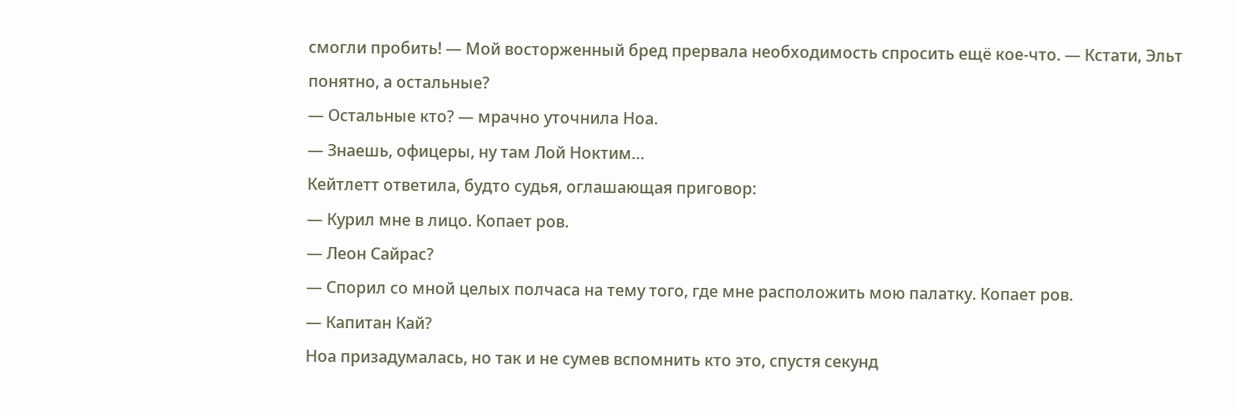смогли пробить! — Мой восторженный бред прервала необходимость спросить ещё кое-что. — Кстати, Эльт понятно, а остальные?
— Остальные кто? — мрачно уточнила Ноа.
— Знаешь, офицеры, ну там Лой Ноктим…
Кейтлетт ответила, будто судья, оглашающая приговор:
— Курил мне в лицо. Копает ров.
— Леон Сайрас?
— Спорил со мной целых полчаса на тему того, где мне расположить мою палатку. Копает ров.
— Капитан Кай?
Ноа призадумалась, но так и не сумев вспомнить кто это, спустя секунд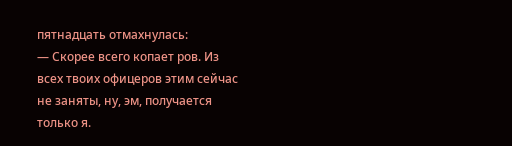пятнадцать отмахнулась:
— Скорее всего копает ров. Из всех твоих офицеров этим сейчас не заняты, ну, эм, получается только я.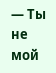— Ты не мой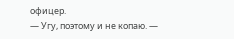офицер.
— Угу, поэтому и не копаю. —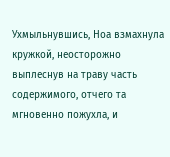Ухмыльнувшись, Ноа взмахнула кружкой, неосторожно выплеснув на траву часть содержимого, отчего та мгновенно пожухла, и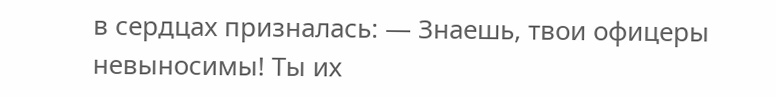в сердцах призналась: — Знаешь, твои офицеры невыносимы! Ты их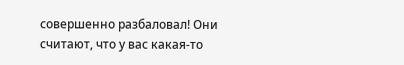совершенно разбаловал! Они считают, что у вас какая-то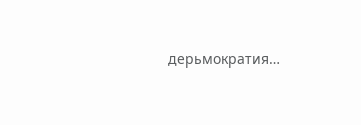дерьмократия…